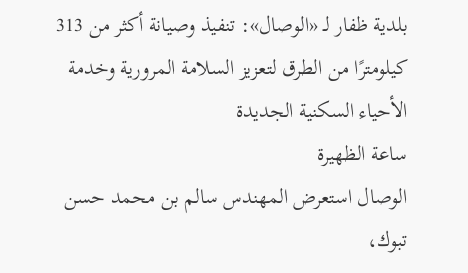بلدية ظفار لـ «الوصال»: تنفيذ وصيانة أكثر من 313 كيلومترًا من الطرق لتعزيز السلامة المرورية وخدمة الأحياء السكنية الجديدة
ساعة الظهيرة
الوصال استعرض المهندس سالم بن محمد حسن تبوك،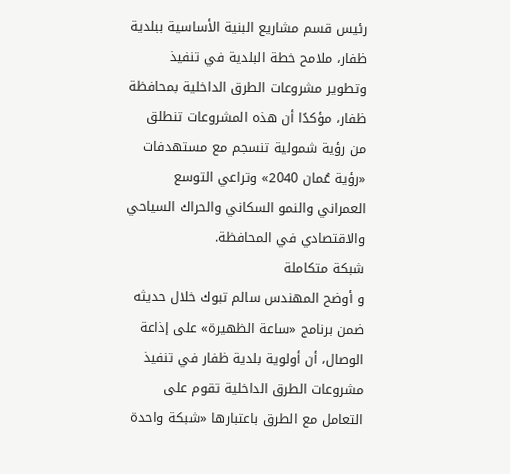رئيس قسم مشاريع البنية الأساسية ببلدية ظفار، ملامح خطة البلدية في تنفيذ وتطوير مشروعات الطرق الداخلية بمحافظة ظفار، مؤكدًا أن هذه المشروعات تنطلق من رؤية شمولية تنسجم مع مستهدفات «رؤية عُمان 2040» وتراعي التوسع العمراني والنمو السكاني والحراك السياحي والاقتصادي في المحافظة.
شبكة متكاملة
و أوضح المهندس سالم تبوك خلال حديثه ضمن برنامج «ساعة الظهيرة» على إذاعة الوصال، أن أولوية بلدية ظفار في تنفيذ مشروعات الطرق الداخلية تقوم على التعامل مع الطرق باعتبارها «شبكة واحدة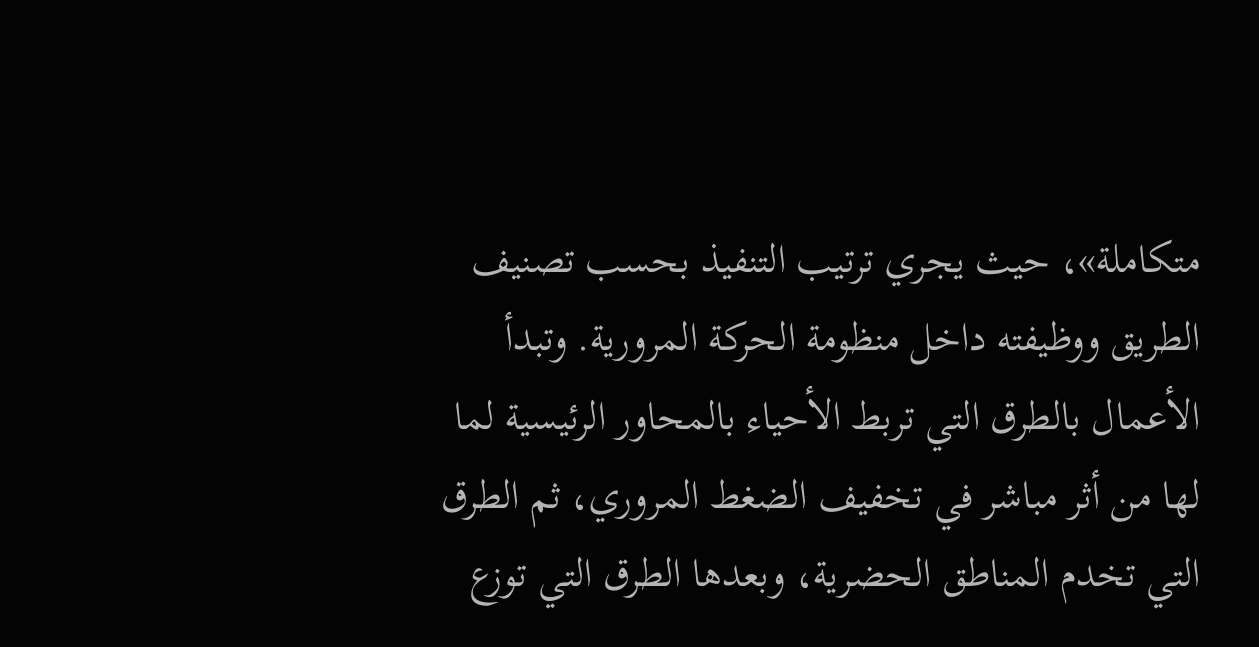متكاملة»، حيث يجري ترتيب التنفيذ بحسب تصنيف الطريق ووظيفته داخل منظومة الحركة المرورية. وتبدأ الأعمال بالطرق التي تربط الأحياء بالمحاور الرئيسية لما لها من أثر مباشر في تخفيف الضغط المروري، ثم الطرق التي تخدم المناطق الحضرية، وبعدها الطرق التي توزع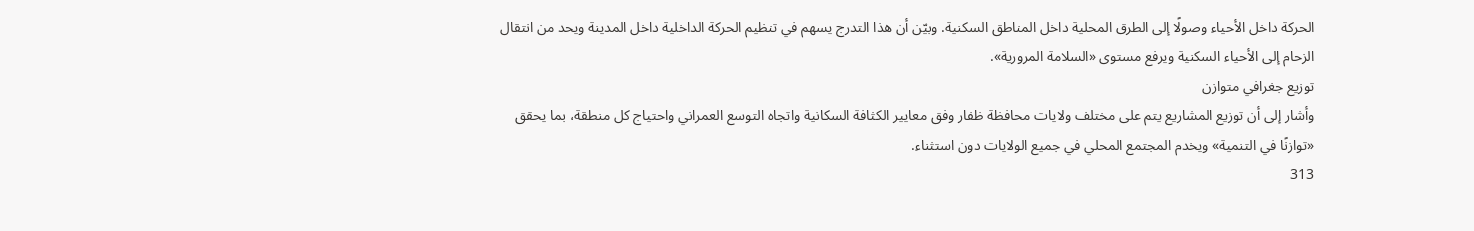الحركة داخل الأحياء وصولًا إلى الطرق المحلية داخل المناطق السكنية. وبيّن أن هذا التدرج يسهم في تنظيم الحركة الداخلية داخل المدينة ويحد من انتقال الزحام إلى الأحياء السكنية ويرفع مستوى «السلامة المرورية».
توزيع جغرافي متوازن
وأشار إلى أن توزيع المشاريع يتم على مختلف ولايات محافظة ظفار وفق معايير الكثافة السكانية واتجاه التوسع العمراني واحتياج كل منطقة، بما يحقق «توازنًا في التنمية» ويخدم المجتمع المحلي في جميع الولايات دون استثناء.
313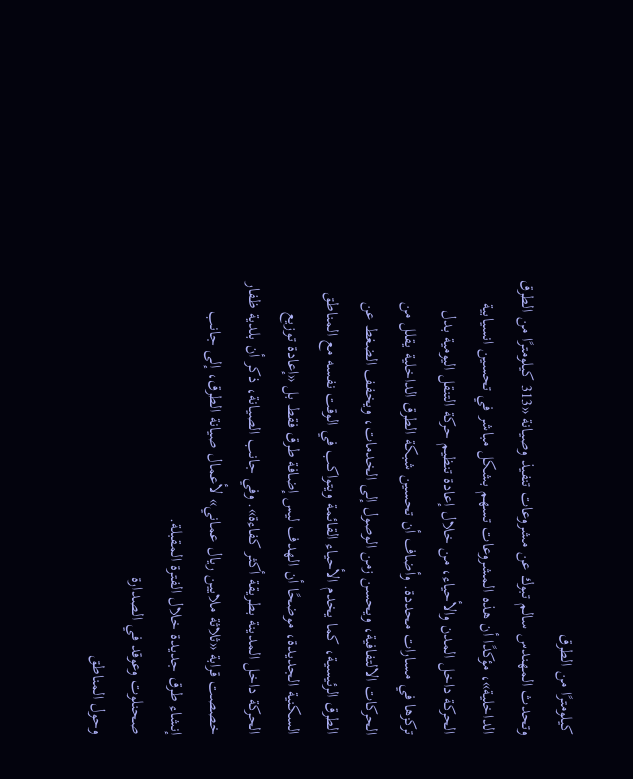كيلومترًا من الطرق
وتحدث المهندس سالم تبوك عن مشروعات تنفيذ وصيانة «313 كيلومترًا من الطرق الداخلية»، مؤكدًا أن هذه المشروعات تسهم بشكل مباشر في تحسين انسيابية الحركة داخل المدن والأحياء، من خلال إعادة تنظيم حركة التنقل اليومية بدل تركزها في مسارات محددة. وأضاف أن تحسين شبكة الطرق الداخلية يقلل من الحركات الالتفافية، ويحسن زمن الوصول إلى الخدمات، ويخفف الضغط عن الطرق الرئيسية، كما يخدم الأحياء القائمة ويتواكب في الوقت نفسه مع المناطق السكنية الجديدة، موضحًا أن الهدف ليس إضافة طرق فقط بل «إعادة توزيع الحركة داخل المدينة بطريقة أكثر كفاءة». وفي جانب الصيانة، ذكر أن بلدية ظفار خصصت قرابة «ثلاثة ملايين ريال عماني» لأعمال صيانة الطرق، إلى جانب إنشاء طرق جديدة خلال الفترة المقبلة.
صحنلوت وعوقد في الصدارة
وحول المناطق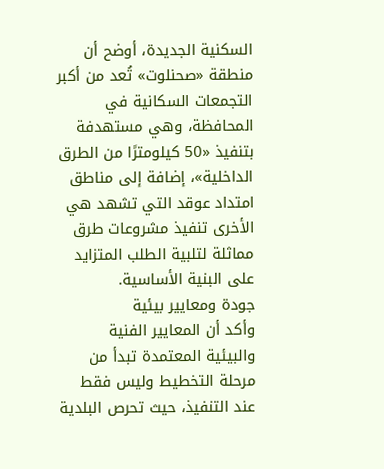السكنية الجديدة، أوضح أن منطقة «صحنلوت» تُعد من أكبر التجمعات السكانية في المحافظة، وهي مستهدفة بتنفيذ «50 كيلومترًا من الطرق الداخلية»، إضافة إلى مناطق امتداد عوقد التي تشهد هي الأخرى تنفيذ مشروعات طرق مماثلة لتلبية الطلب المتزايد على البنية الأساسية.
جودة ومعايير بيئية
وأكد أن المعايير الفنية والبيئية المعتمدة تبدأ من مرحلة التخطيط وليس فقط عند التنفيذ، حيث تحرص البلدية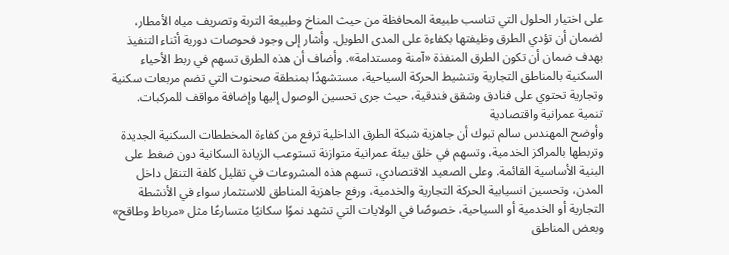على اختيار الحلول التي تناسب طبيعة المحافظة من حيث المناخ وطبيعة التربة وتصريف مياه الأمطار، لضمان أن تؤدي الطرق وظيفتها بكفاءة على المدى الطويل. وأشار إلى وجود فحوصات دورية أثناء التنفيذ بهدف ضمان أن تكون الطرق المنفذة «آمنة ومستدامة». وأضاف أن هذه الطرق تسهم في ربط الأحياء السكنية بالمناطق التجارية وتنشيط الحركة السياحية، مستشهدًا بمنطقة صحنوت التي تضم مربعات سكنية وتجارية تحتوي على فنادق وشقق فندقية، حيث جرى تحسين الوصول إليها وإضافة مواقف للمركبات.
تنمية عمرانية واقتصادية
وأوضح المهندس سالم تبوك أن جاهزية شبكة الطرق الداخلية ترفع من كفاءة المخططات السكنية الجديدة وتربطها بالمراكز الخدمية، وتسهم في خلق بيئة عمرانية متوازنة تستوعب الزيادة السكانية دون ضغط على البنية الأساسية القائمة. وعلى الصعيد الاقتصادي، تسهم هذه المشروعات في تقليل كلفة التنقل داخل المدن، وتحسين انسيابية الحركة التجارية والخدمية، ورفع جاهزية المناطق للاستثمار سواء في الأنشطة التجارية أو الخدمية أو السياحية، خصوصًا في الولايات التي تشهد نموًا سكانيًا متسارعًا مثل «مرباط وطاقح» وبعض المناطق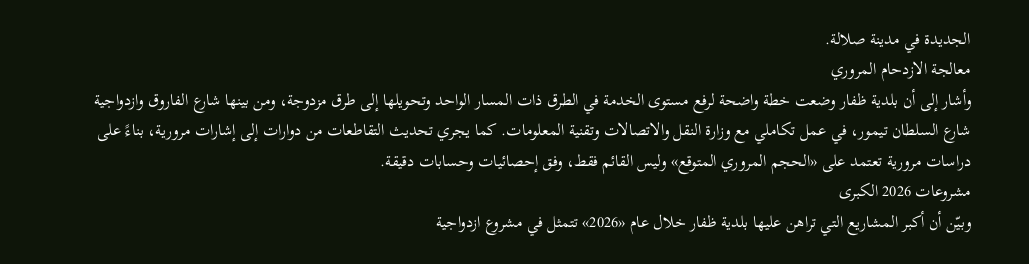الجديدة في مدينة صلالة.
معالجة الازدحام المروري
وأشار إلى أن بلدية ظفار وضعت خطة واضحة لرفع مستوى الخدمة في الطرق ذات المسار الواحد وتحويلها إلى طرق مزدوجة، ومن بينها شارع الفاروق وازدواجية شارع السلطان تيمور، في عمل تكاملي مع وزارة النقل والاتصالات وتقنية المعلومات. كما يجري تحديث التقاطعات من دوارات إلى إشارات مرورية، بناءً على دراسات مرورية تعتمد على «الحجم المروري المتوقع» وليس القائم فقط، وفق إحصائيات وحسابات دقيقة.
مشروعات 2026 الكبرى
وبيّن أن أكبر المشاريع التي تراهن عليها بلدية ظفار خلال عام «2026» تتمثل في مشروع ازدواجية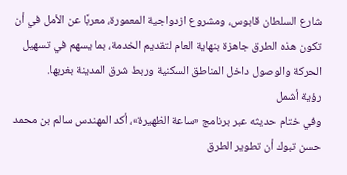شارع السلطان قابوس، ومشروع ازدواجية المعمورة، معربًا عن الأمل في أن تكون هذه الطرق جاهزة بنهاية العام لتقديم الخدمة، بما يسهم في تسهيل الحركة والوصول داخل المناطق السكنية وربط شرق المدينة بغربها.
رؤية أشمل
وفي ختام حديثه عبر برنامج «ساعة الظهيرة»، أكد المهندس سالم بن محمد حسن تبوك أن تطوير الطرق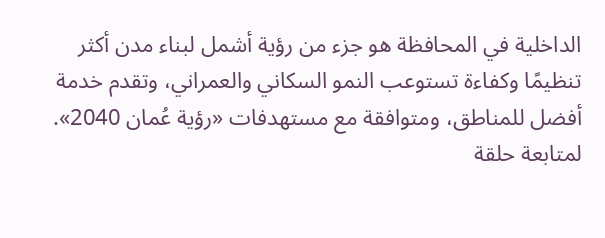الداخلية في المحافظة هو جزء من رؤية أشمل لبناء مدن أكثر تنظيمًا وكفاءة تستوعب النمو السكاني والعمراني، وتقدم خدمة أفضل للمناطق، ومتوافقة مع مستهدفات «رؤية عُمان 2040».
لمتابعة حلقة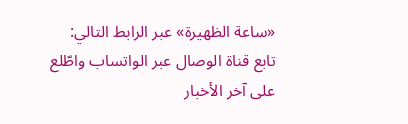«ساعة الظهيرة» عبر الرابط التالي:
تابع قناة الوصال عبر الواتساب واطّلع على آخر الأخبار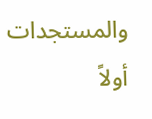والمستجدات أولاً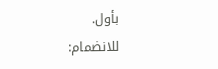بأول.
للانضمام: